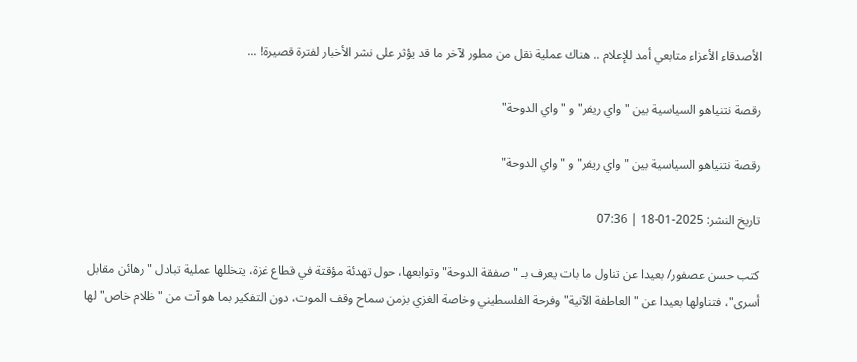الأصدقاء الأعزاء متابعي أمد للإعلام .. هناك عملية نقل من مطور لآخر ما قد يؤثر على نشر الأخبار لفترة قصيرة! ...

رقصة نتنياهو السياسية بين "واي ريفر" و "واي الدوحة"

رقصة نتنياهو السياسية بين "واي ريفر" و "واي الدوحة"

تاريخ النشر: 2025-01-18 | 07:36

كتب حسن عصفور/ بعيدا عن تناول ما بات يعرف بـ "صفقة الدوحة" وتوابعها، حول تهدئة مؤقتة في قطاع غزة، يتخللها عملية تبادل "رهائن مقابل أسرى"، فتناولها بعيدا عن "العاطفة الآنية" وفرحة الفلسطيني وخاصة الغزي بزمن سماح وقف الموت، دون التفكير بما هو آت من "ظلام خاص" لها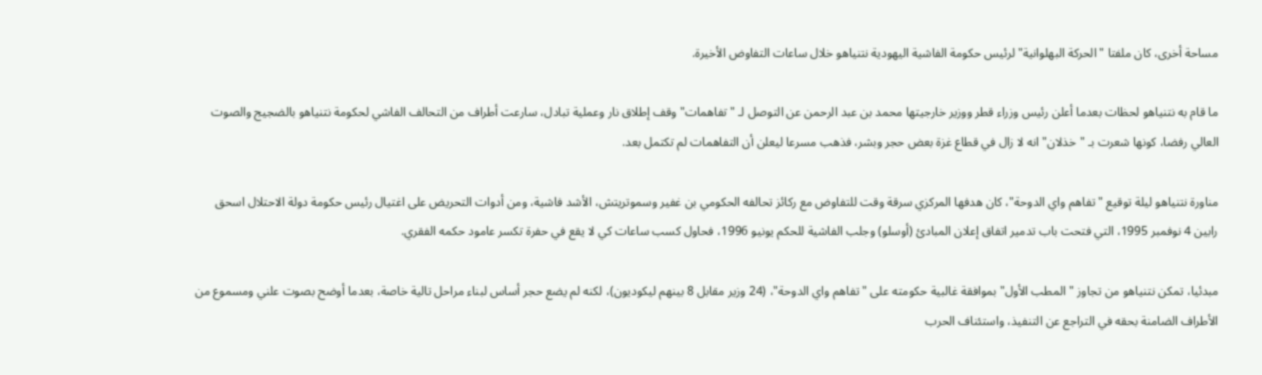مساحة أخرى، كان ملفتا "الحركة البهلوانية" لرئيس حكومة الفاشية اليهودية نتنياهو خلال ساعات التفاوض الأخيرة.

ما قام به نتنياهو لحظات بعدما أعلن رئيس وزراء قطر ووزير خارجيتها محمد بن عبد الرحمن عن التوصل لـ "تفاهمات" وقف إطلاق نار وعملية تبادل، سارعت أطراف من التحالف الفاشي لحكومة نتنياهو بالضجيج والصوت العالي رفضا، كونها شعرت بـ "خذلان" انه لا زال في قطاع غزة بعض حجر وبشر، فذهب مسرعا ليعلن أن التفاهمات لم تكتمل بعد.

مناورة نتنياهو ليلة توقيع "تفاهم واي الدوحة"، كان هدفها المركزي سرقة وقت للتفاوض مع ركائز تحالفه الحكومي بن غفير وسموتريتش، الأشد فاشية، ومن أدوات التحريض على اغتيال رئيس حكومة دولة الاحتلال اسحق رابين 4 نوفمبر 1995، التي فتحت باب تدمير اتفاق إعلان المبادئ (أوسلو) وجلب الفاشية للحكم يونيو 1996، فحاول كسب ساعات كي لا يقع في حفرة تكسر عامود حكمه الفقري.

مبدئيا، تمكن نتنياهو من تجاوز "المطب الأول" بموافقة غالبية حكومته على "تفاهم واي الدوحة"، (24 وزير مقابل 8 بينهم ليكوديون)، لكنه لم يضع حجر أساس لبناء مراحل تالية خاصة، بعدما أوضح بصوت علني ومسموع من الأطراف الضامنة بحقه في التراجع عن التنفيذ، واستئناف الحرب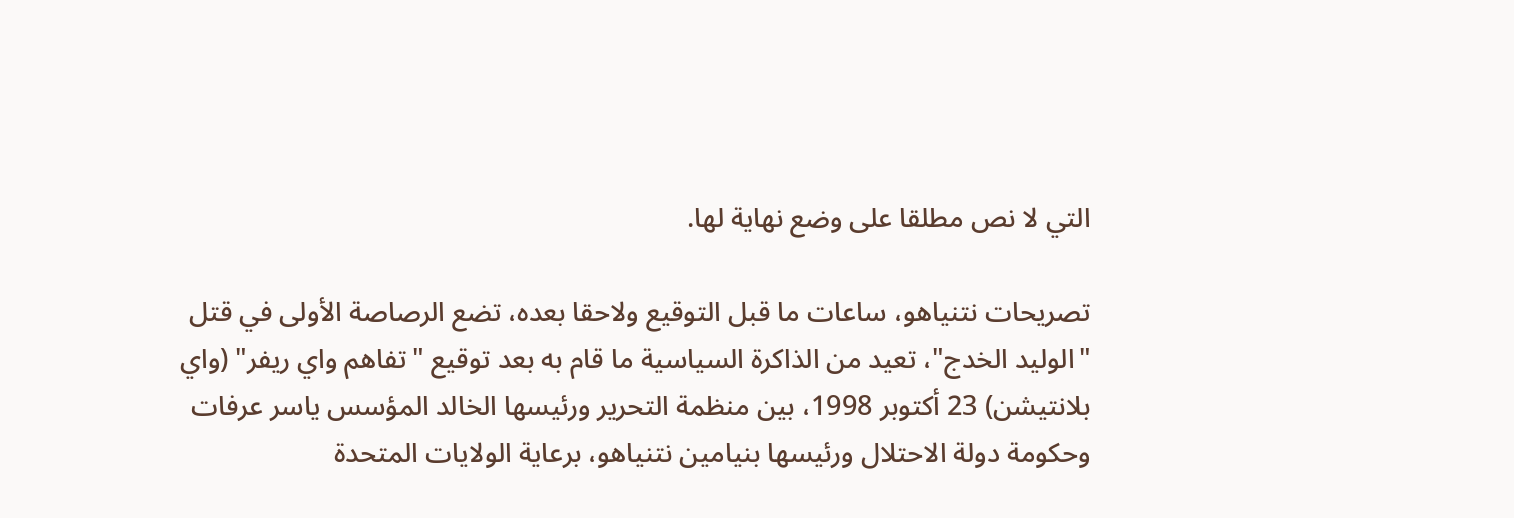التي لا نص مطلقا على وضع نهاية لها.

تصريحات نتنياهو، ساعات ما قبل التوقيع ولاحقا بعده، تضع الرصاصة الأولى في قتل "الوليد الخدج"، تعيد من الذاكرة السياسية ما قام به بعد توقيع "تفاهم واي ريفر" (واي بلانتيشن) 23 أكتوبر 1998، بين منظمة التحرير ورئيسها الخالد المؤسس ياسر عرفات وحكومة دولة الاحتلال ورئيسها بنيامين نتنياهو، برعاية الولايات المتحدة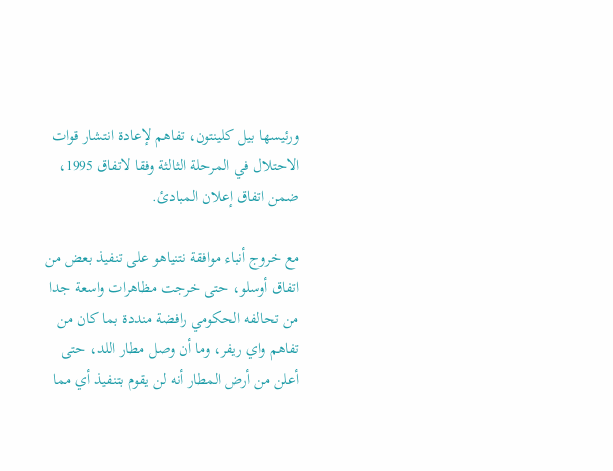ورئيسها بيل كلينتون، تفاهم لإعادة انتشار قوات الاحتلال في المرحلة الثالثة وفقا لاتفاق 1995، ضمن اتفاق إعلان المبادئ.

مع خروج أنباء موافقة نتنياهو على تنفيذ بعض من اتفاق أوسلو، حتى خرجت مظاهرات واسعة جدا من تحالفه الحكومي رافضة منددة بما كان من تفاهم واي ريفر، وما أن وصل مطار اللد، حتى أعلن من أرض المطار أنه لن يقوم بتنفيذ أي مما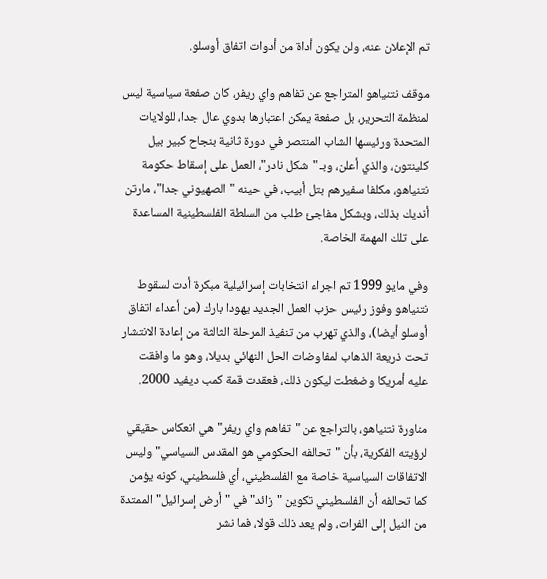تم الإعلان عنه، ولن يكون أداة من أدوات اتفاق أوسلو.

موقف نتنياهو المتراجع عن تفاهم واي ريفر، كان صفعة سياسية ليس لمنظمة التحرير، بل صفعة يمكن اعتبارها بدوي عال جدا، للولايات المتحدة ورئيسها الشاب المنتصر في دورة ثانية بنجاح كبير بيل كلينتون، والذي أعلن، وبـ "شكل نادر"، العمل على إسقاط حكومة نتنياهو، مكلفا سفيرهم بتل أبيب، في حينه "الصهيوني جدا"، مارتن أنديك بذلك، وبشكل مفاجئ طلب من السلطة الفلسطينية المساعدة على تلك المهمة الخاصة.

وفي مايو 1999 تم اجراء انتخابات إسرائيلية مبكرة أدت لسقوط نتنياهو وفوز رئيس حزب العمل الجديد يهودا بارك (من أعداء اتفاق أوسلو أيضا)، والذي تهرب من تنفيذ المرحلة الثالثة من إعادة الانتشار تحت ذريعة الذهاب لمفاوضات الحل النهائي بديلا، وهو ما وافقت عليه أمريكا وضغطت ليكون ذلك، فعقدت قمة كمب ديفيد 2000.

مناورة نتنياهو، بالتراجع عن "تفاهم واي ريفر" هي انعكاس حقيقي لرؤيته الفكرية، بأن "تحالفه الحكومي هو المقدس السياسي" وليس الاتفاقات السياسية خاصة مع الفلسطيني، أي فلسطيني، كونه يؤمن كما تحالفه أن الفلسطيني تكوين "زائد" في "أرض إسرائيل" الممتدة من النيل إلى الفرات، ولم يعد ذلك قولا، فما نشر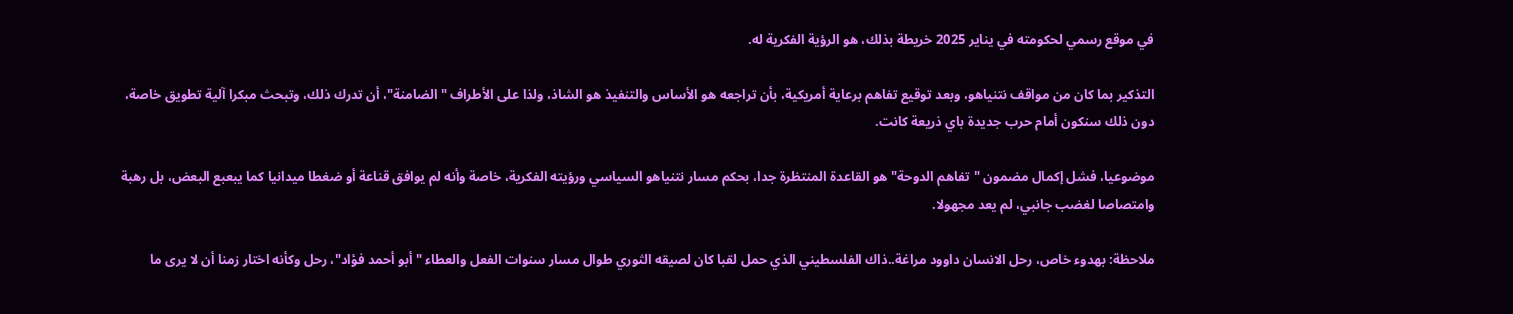في موقع رسمي لحكومته في يناير 2025 خريطة بذلك، هو الرؤية الفكرية له.

التذكير بما كان من مواقف نتنياهو، وبعد توقيع تفاهم برعاية أمريكية، بأن تراجعه هو الأساس والتنفيذ هو الشاذ، ولذا على الأطراف "الضامنة"، أن تدرك ذلك، وتبحث مبكرا آلية تطويق خاصة، دون ذلك سنكون أمام حرب جديدة باي ذريعة كانت.

موضوعيا، فشل إكمال مضمون "تفاهم الدوحة" هو القاعدة المنتظرة جدا، بحكم مسار نتنياهو السياسي ورؤيته الفكرية، خاصة وأنه لم يوافق قناعة أو ضغطا ميدانيا كما يبعبع البعض، بل رهبة وامتصاصا لغضب جانبي، لم يعد مجهولا.

ملاحظة: بهدوء خاص، رحل الانسان داوود مراغة..ذاك الفلسطيني الذي حمل لقبا كان لصيقه الثوري طوال مسار سنوات الفعل والعطاء "أبو أحمد فؤاد"، رحل وكأنه اختار زمنا أن لا يرى ما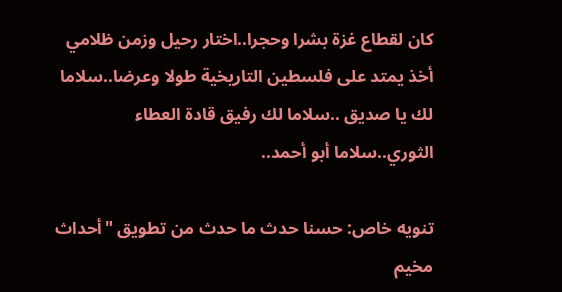كان لقطاع غزة بشرا وحجرا..اختار رحيل وزمن ظلامي أخذ يمتد على فلسطين التاريخية طولا وعرضا..سلاما لك يا صديق ..سلاما لك رفيق قادة العطاء الثوري..سلاما أبو أحمد..

تنويه خاص: حسنا حدث ما حدث من تطويق "أحداث مخيم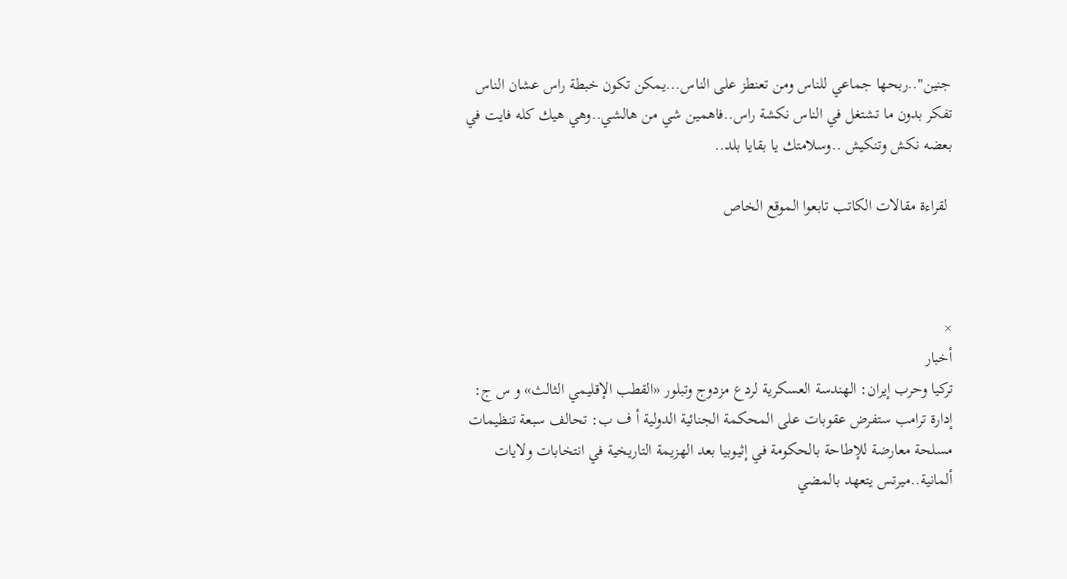جنين"..ربحها جماعي للناس ومن تعنطز على الناس...يمكن تكون خبطة راس عشان الناس تفكر بدون ما تشتغل في الناس نكشة راس..فاهمين شي من هالشي..وهي هيك كله فايت في بعضه نكش وتنكيش ..وسلامتك يا بقايا بلد..

 لقراءة مقالات الكاتب تابعوا الموقع الخاص



×
أخبار
تركيا وحرب إيران: الهندسة العسكرية لردع مزدوج وتبلور «القطب الإقليمي الثالث» و س ج: إدارة ترامب ستفرض عقوبات على المحكمة الجنائية الدولية أ ف ب: تحالف سبعة تنظيمات مسلحة معارضة للإطاحة بالحكومة في إثيوبيا بعد الهزيمة التاريخية في انتخابات ولايات ألمانية..ميرتس يتعهد بالمضي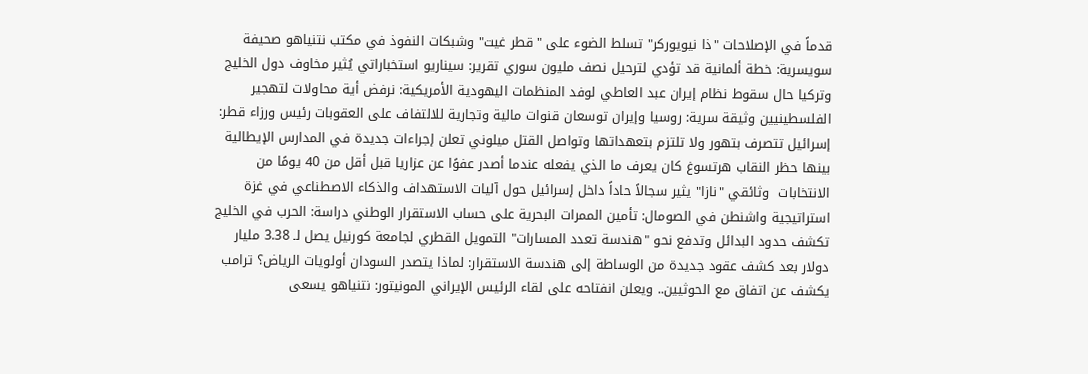قدماً في الإصلاحات "ذا نيويوركر" تسلط الضوء على "قطر غيت" وشبكات النفوذ في مكتب نتنياهو صحيفة سويسرية: خطة ألمانية قد تؤدي لترحيل نصف مليون سوري تقرير: سيناريو استخباراتي يُثير مخاوف دول الخليج وتركيا حال سقوط نظام إيران عبد العاطي لوفد المنظمات اليهودية الأمريكية: نرفض أية محاولات لتهجير الفلسطينيين وثيقة سرية: روسيا وإيران توسعان قنوات مالية وتجارية للالتفاف على العقوبات رئيس ورزاء قطر: إسرائيل تتصرف بتهور ولا تلتزم بتعهداتها وتواصل القتل ميلوني تعلن إجراءات جديدة في المدارس الإيطالية بينها حظر النقاب هرتسوغ كان يعرف ما الذي يفعله عندما أصدر عفوًا عن عزاريا قبل أقل من 40 يومًا من الانتخابات  وثائقي "نازا" يثير سجالاً حاداً داخل إسرائيل حول آليات الاستهداف والذكاء الاصطناعي في غزة استراتيجية واشنطن في الصومال: تأمين الممرات البحرية على حساب الاستقرار الوطني دراسة: الحرب في الخليج تكشف حدود البدائل وتدفع نحو "هندسة تعدد المسارات" التمويل القطري لجامعة كورنيل يصل لـ 3.38 مليار دولار بعد كشف عقود جديدة من الوساطة إلى هندسة الاستقرار: لماذا يتصدر السودان أولويات الرياض؟ ترامب يكشف عن اتفاق مع الحوثيين.. ويعلن انفتاحه على لقاء الرئيس الإيراني المونيتور: نتنياهو يسعى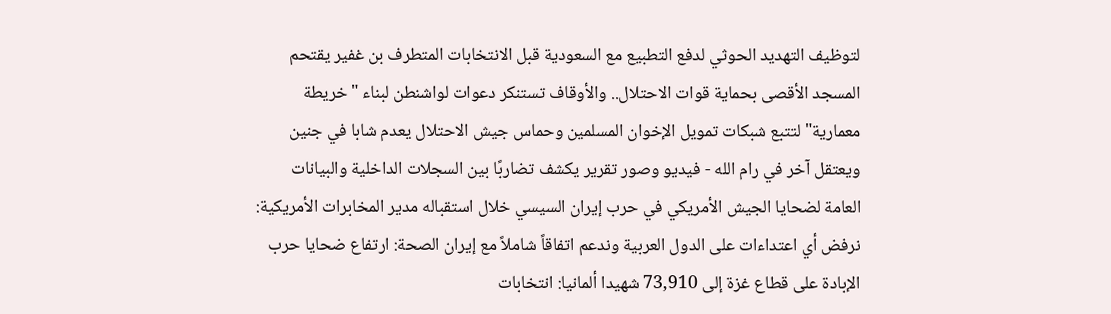لتوظيف التهديد الحوثي لدفع التطبيع مع السعودية قبل الانتخابات المتطرف بن غفير يقتحم المسجد الأقصى بحماية قوات الاحتلال.. والأوقاف تستنكر دعوات لواشنطن لبناء "خريطة معمارية" لتتبع شبكات تمويل الإخوان المسلمين وحماس جيش الاحتلال يعدم شابا في جنين ويعتقل آخر في رام الله - فيديو وصور تقرير يكشف تضاربًا بين السجلات الداخلية والبيانات العامة لضحايا الجيش الأمريكي في حرب إيران السيسي خلال استقباله مدير المخابرات الأمريكية: نرفض أي اعتداءات على الدول العربية وندعم اتفاقاً شاملاً مع إيران الصحة: ارتفاع ضحايا حرب الإبادة على قطاع غزة إلى 73,910 شهيدا ألمانيا: انتخابات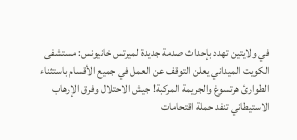في ولايتين تهدد بإحداث صدمة جديدة لميرتس خانيونس: مستشفى الكويت الميداني يعلن التوقف عن العمل في جميع الأقسام باستثناء الطوارئ هرتسوغ والجريمة المركبة! جيش الاحتلال وفرق الإرهاب الاستيطاني تنفد حملة اقتحامات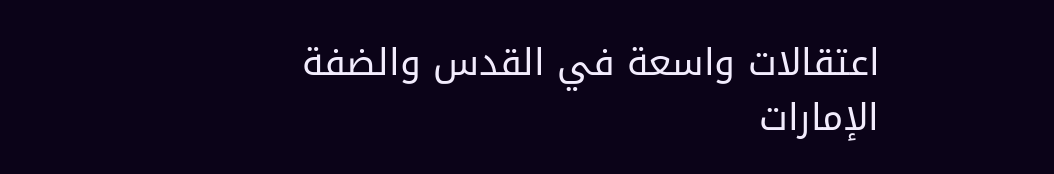اعتقالات واسعة في القدس والضفة الإمارات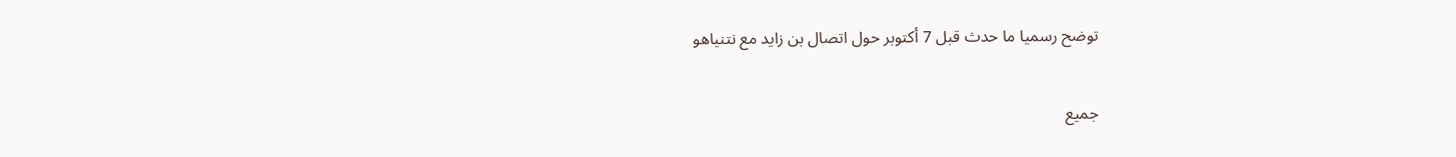توضح رسميا ما حدث قبل 7 أكتوبر حول اتصال بن زايد مع نتنياهو

جميع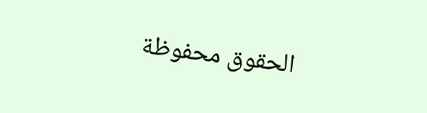الحقوق محفوظة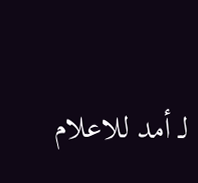لـ أمد للاعلام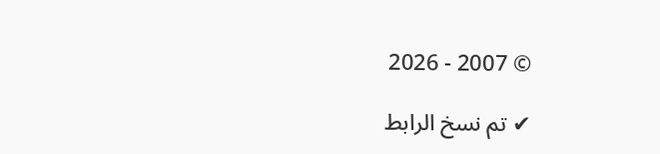© 2007 - 2026

✔ تم نسخ الرابط